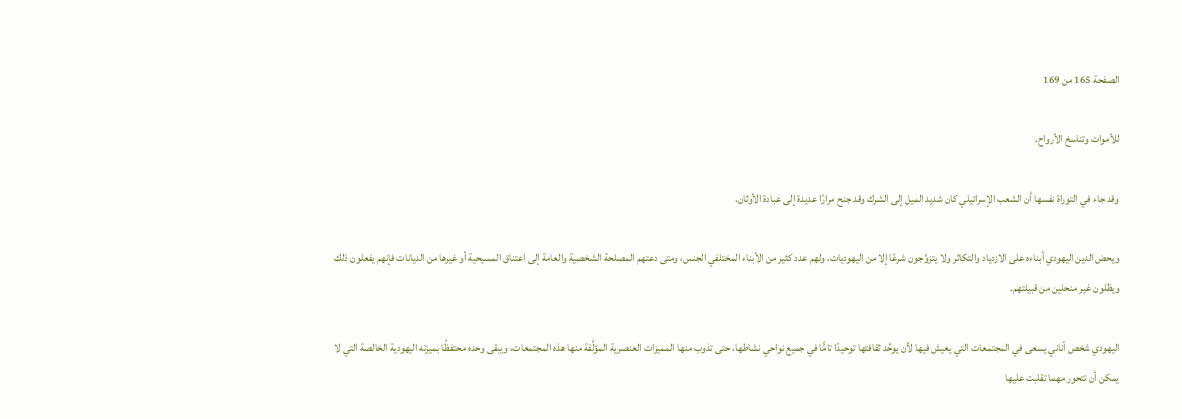الصفحة 165 من 169

للأموات وتناسخ الأرواح.

وقد جاء في التوراة نفسها أن الشعب الإسرائيلي كان شديد الميل إلى الشرك وقد جنح مرارًا عديدة إلى عبادة الأوثان.

ويحض الدين اليهودي أبناءه على الازدياد والتكاثر ولا يتزوَّجون شرعًا إلا من اليهوديات، ولهم عدد كثير من الأبناء المختلفي الجنس، ومتى دعتهم المصلحة الشخصية والعامة إلى اعتناق المسيحية أو غيرها من الديانات فإنهم يفعلون ذلك ويظلون غير منحلين من قبيلتهم.

اليهودي شخص أناني يسعى في المجتمعات التي يعيش فيها لأن يوحِّد ثقافتها توحيدًا تامًّا في جميع نواحي نشاطها، حتى تذوب منها المميزات العنصرية المؤلَّفة منها هذه المجتمعات، ويبقى وحده محتفظًا بميزته اليهودية الخالصة التي لا يمكن أن تتحور مهما تقلبت عليها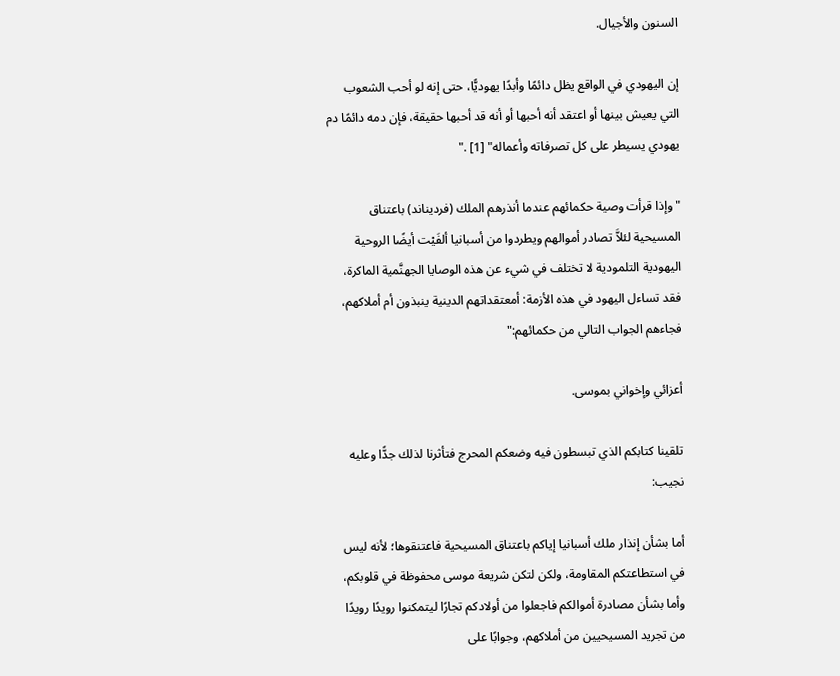السنون والأجيال.

إن اليهودي في الواقع يظل دائمًا وأبدًا يهوديًّا، حتى إنه لو أحب الشعوب التي يعيش بينها أو اعتقد أنه أحبها أو أنه قد أحبها حقيقة، فإن دمه دائمًا دم يهودي يسيطر على كل تصرفاته وأعماله" [1] ."

"وإذا قرأت وصية حكمائهم عندما أنذرهم الملك (فرديناند) باعتناق المسيحية لئلاَّ تصادر أموالهم ويطردوا من أسبانيا ألفَيْت أيضًا الروحية اليهودية التلمودية لا تختلف في شيء عن هذه الوصايا الجهنَّمية الماكرة، فقد تساءل اليهود في هذه الأزمة: أمعتقداتهم الدينية ينبذون أم أملاكهم، فجاءهم الجواب التالي من حكمائهم:"

أعزائي وإخواني بموسى.

تلقينا كتابكم الذي تبسطون فيه وضعكم المحرج فتأثرنا لذلك جدًّا وعليه نجيب:

أما بشأن إنذار ملك أسبانيا إياكم باعتناق المسيحية فاعتنقوها؛ لأنه ليس في استطاعتكم المقاومة، ولكن لتكن شريعة موسى محفوظة في قلوبكم، وأما بشأن مصادرة أموالكم فاجعلوا من أولادكم تجارًا ليتمكنوا رويدًا رويدًا من تجريد المسيحيين من أملاكهم، وجوابًا على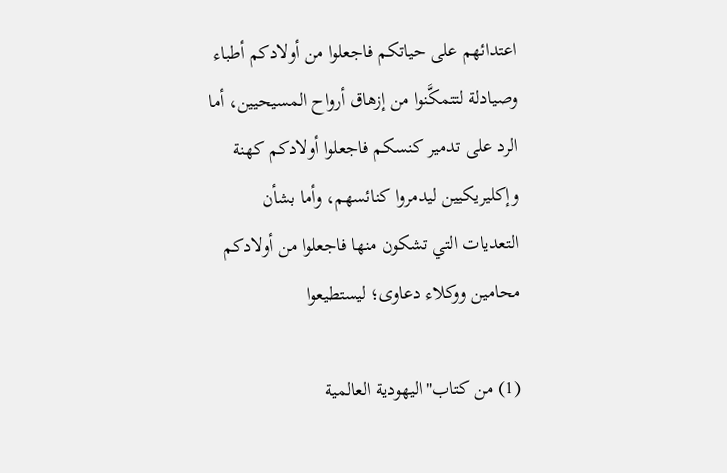اعتدائهم على حياتكم فاجعلوا من أولادكم أطباء وصيادلة لتتمكَّنوا من إزهاق أرواح المسيحيين، أما الرد على تدمير كنسكم فاجعلوا أولادكم كهنة وإكليريكيين ليدمروا كنائسهم، وأما بشأن التعديات التي تشكون منها فاجعلوا من أولادكم محامين ووكلاء دعاوى؛ ليستطيعوا

(1) من كتاب"اليهودية العالمية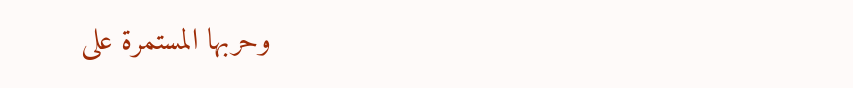وحربها المستمرة على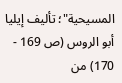المسيحية"؛ تأليف إيليا أبو الروس (ص 169 - 170) من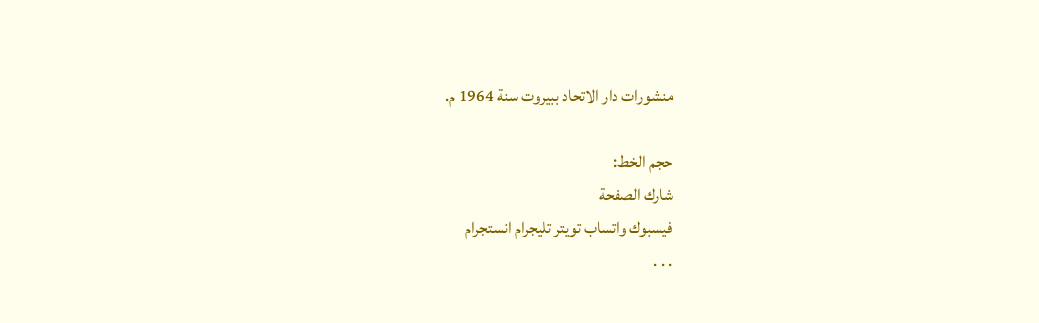منشورات دار الاتحاد ببيروت سنة 1964 م.

حجم الخط:
شارك الصفحة
فيسبوك واتساب تويتر تليجرام انستجرام
. . .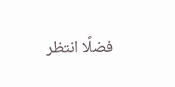فضلًا انتظر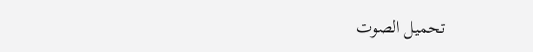تحميل الصوت